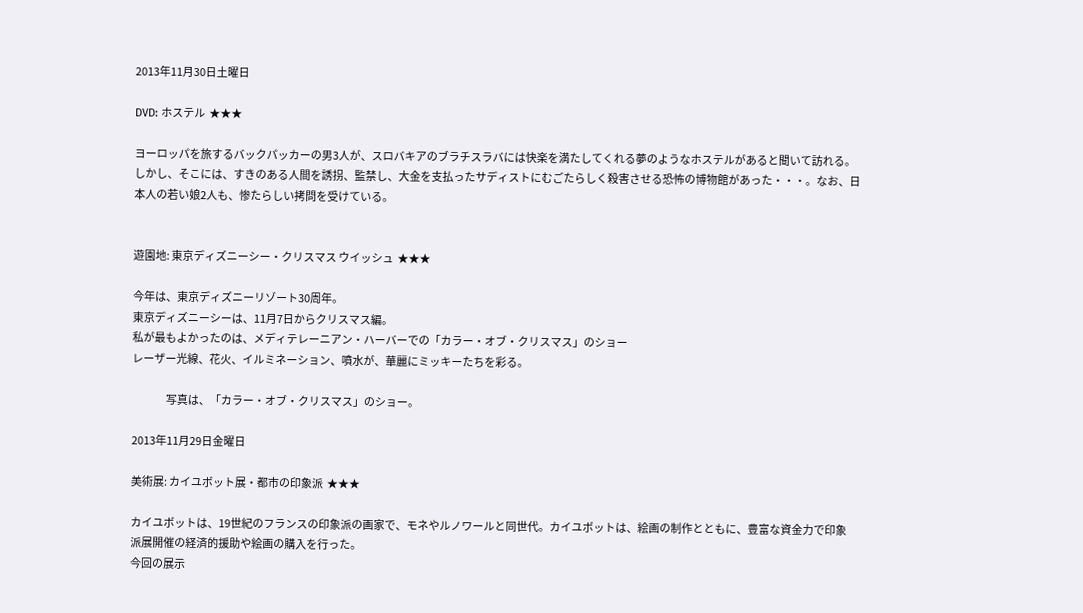2013年11月30日土曜日

DVD: ホステル  ★★★

ヨーロッパを旅するバックパッカーの男3人が、スロバキアのブラチスラバには快楽を満たしてくれる夢のようなホステルがあると聞いて訪れる。しかし、そこには、すきのある人間を誘拐、監禁し、大金を支払ったサディストにむごたらしく殺害させる恐怖の博物館があった・・・。なお、日本人の若い娘2人も、惨たらしい拷問を受けている。


遊園地: 東京ディズニーシー・クリスマス ウイッシュ  ★★★

今年は、東京ディズニーリゾート30周年。
東京ディズニーシーは、11月7日からクリスマス編。
私が最もよかったのは、メディテレーニアン・ハーバーでの「カラー・オブ・クリスマス」のショー
レーザー光線、花火、イルミネーション、噴水が、華麗にミッキーたちを彩る。

                 写真は、「カラー・オブ・クリスマス」のショー。

2013年11月29日金曜日

美術展: カイユボット展・都市の印象派  ★★★

カイユボットは、19世紀のフランスの印象派の画家で、モネやルノワールと同世代。カイユボットは、絵画の制作とともに、豊富な資金力で印象派展開催の経済的援助や絵画の購入を行った。
今回の展示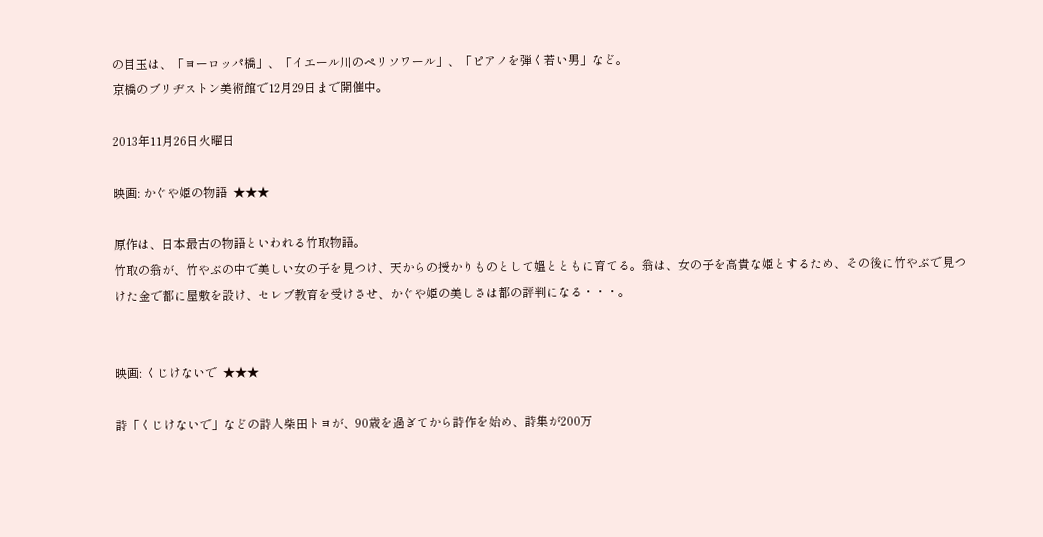の目玉は、「ヨーロッパ橋」、「イエール川のペリソワール」、「ピアノを弾く若い男」など。
京橋のブリヂストン美術館で12月29日まで開催中。

2013年11月26日火曜日

映画: かぐや姫の物語  ★★★

原作は、日本最古の物語といわれる竹取物語。
竹取の翁が、竹やぶの中で美しい女の子を見つけ、天からの授かりものとして媼とともに育てる。翁は、女の子を高貴な姫とするため、その後に竹やぶで見つけた金で都に屋敷を設け、セレブ教育を受けさせ、かぐや姫の美しさは都の評判になる・・・。


映画: くじけないで  ★★★

詩「くじけないで」などの詩人柴田トヨが、90歳を過ぎてから詩作を始め、詩集が200万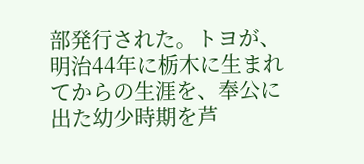部発行された。トヨが、明治44年に栃木に生まれてからの生涯を、奉公に出た幼少時期を芦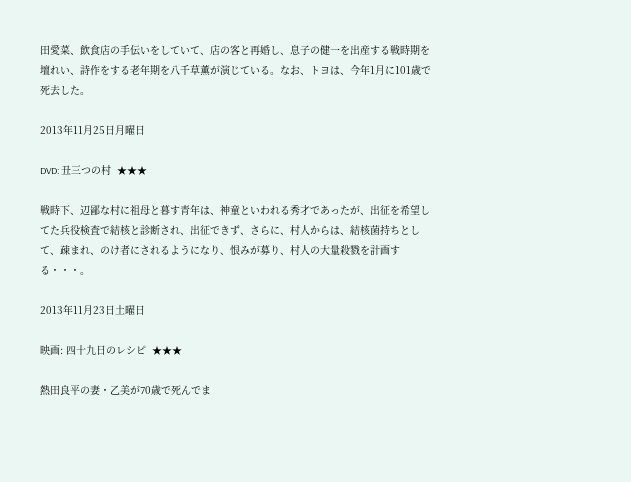田愛菜、飲食店の手伝いをしていて、店の客と再婚し、息子の健一を出産する戦時期を壇れい、詩作をする老年期を八千草薫が演じている。なお、トヨは、今年1月に101歳で死去した。

2013年11月25日月曜日

DVD: 丑三つの村  ★★★

戦時下、辺鄙な村に祖母と暮す青年は、神童といわれる秀才であったが、出征を希望してた兵役検査で結核と診断され、出征できず、さらに、村人からは、結核菌持ちとして、疎まれ、のけ者にされるようになり、恨みが募り、村人の大量殺戮を計画する・・・。

2013年11月23日土曜日

映画: 四十九日のレシピ  ★★★

熱田良平の妻・乙美が70歳で死んでま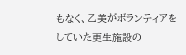もなく、乙美がボランティアをしていた更生施設の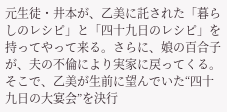元生徒・井本が、乙美に託された「暮らしのレシピ」と「四十九日のレシピ」を持ってやって来る。さらに、娘の百合子が、夫の不倫により実家に戻ってくる。そこで、乙美が生前に望んでいた“四十九日の大宴会”を決行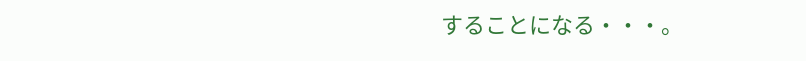することになる・・・。